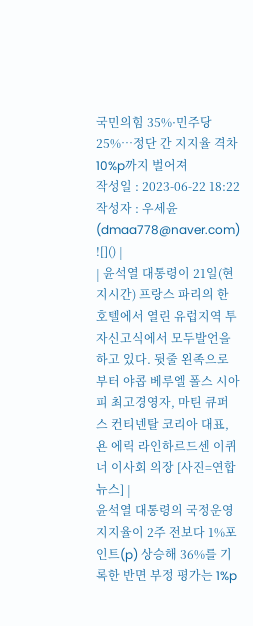국민의힘 35%·민주당25%…정단 간 지지율 격차 10%p까지 벌어져
작성일 : 2023-06-22 18:22 작성자 : 우세윤 (dmaa778@naver.com)
![]() |
| 윤석열 대통령이 21일(현지시간) 프랑스 파리의 한 호텔에서 열린 유럽지역 투자신고식에서 모두발언을 하고 있다. 뒷줄 왼족으로부터 야콥 베루엘 폴스 시아피 최고경영자, 마틴 큐퍼스 컨티넨탈 코리아 대표, 욘 에릭 라인하르드센 이퀴너 이사회 의장 [사진=연합뉴스] |
윤석열 대통령의 국정운영 지지율이 2주 전보다 1%포인트(p) 상승해 36%를 기록한 반면 부정 평가는 1%p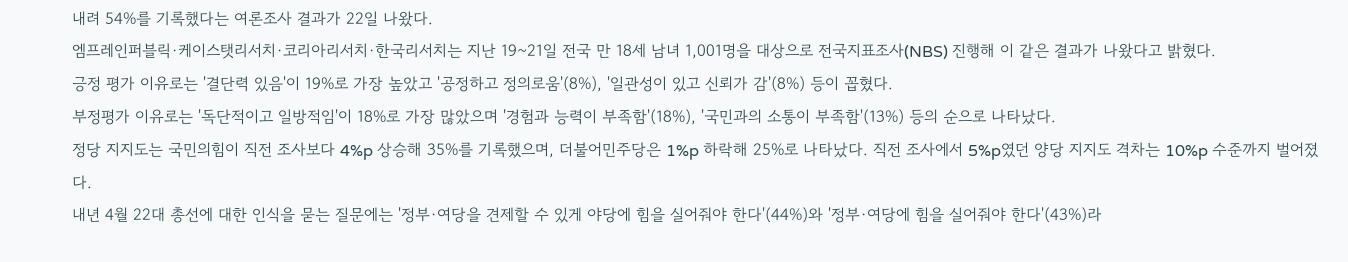내려 54%를 기록했다는 여론조사 결과가 22일 나왔다.
엠프레인퍼블릭·케이스탯리서치·코리아리서치·한국리서치는 지난 19~21일 전국 만 18세 남녀 1,001명을 대상으로 전국지표조사(NBS) 진행해 이 같은 결과가 나왔다고 밝혔다.
긍정 평가 이유로는 '결단력 있음'이 19%로 가장 높았고 '공정하고 정의로움'(8%), '일관성이 있고 신뢰가 감'(8%) 등이 꼽혔다.
부정평가 이유로는 '독단적이고 일방적임'이 18%로 가장 많았으며 '경험과 능력이 부족함'(18%), '국민과의 소통이 부족함'(13%) 등의 순으로 나타났다.
정당 지지도는 국민의힘이 직전 조사보다 4%p 상승해 35%를 기록했으며, 더불어민주당은 1%p 하락해 25%로 나타났다. 직전 조사에서 5%p였던 양당 지지도 격차는 10%p 수준까지 벌어졌다.
내년 4월 22대 총선에 대한 인식을 묻는 질문에는 '정부·여당을 견제할 수 있게 야당에 힘을 실어줘야 한다'(44%)와 '정부·여당에 힘을 실어줘야 한다'(43%)라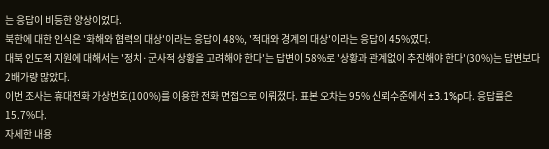는 응답이 비등한 양상이었다.
북한에 대한 인식은 '화해와 협력의 대상'이라는 응답이 48%, '적대와 경계의 대상'이라는 응답이 45%였다.
대북 인도적 지원에 대해서는 '정치·군사적 상황을 고려해야 한다'는 답변이 58%로 '상황과 관계없이 추진해야 한다'(30%)는 답변보다 2배가량 많았다.
이번 조사는 휴대전화 가상번호(100%)를 이용한 전화 면접으로 이뤄졌다. 표본 오차는 95% 신뢰수준에서 ±3.1%p다. 응답률은 15.7%다.
자세한 내용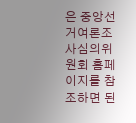은 중앙선거여론조사심의위원회 홈페이지를 참조하면 된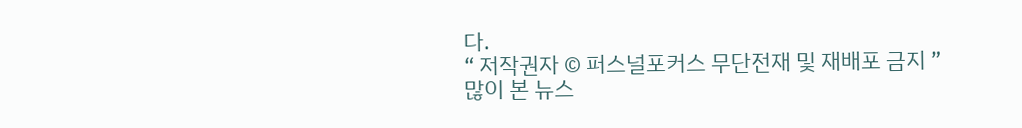다.
“ 저작권자 © 퍼스널포커스 무단전재 및 재배포 금지 ”
많이 본 뉴스